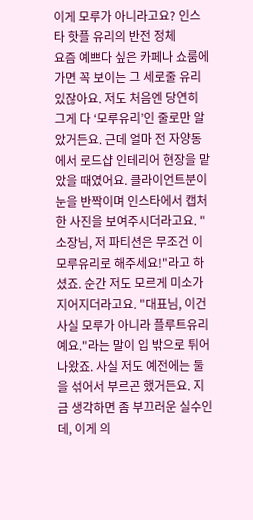이게 모루가 아니라고요? 인스타 핫플 유리의 반전 정체
요즘 예쁘다 싶은 카페나 쇼룸에 가면 꼭 보이는 그 세로줄 유리 있잖아요. 저도 처음엔 당연히 그게 다 ‘모루유리’인 줄로만 알았거든요. 근데 얼마 전 자양동에서 로드샵 인테리어 현장을 맡았을 때였어요. 클라이언트분이 눈을 반짝이며 인스타에서 캡처한 사진을 보여주시더라고요. "소장님, 저 파티션은 무조건 이 모루유리로 해주세요!"라고 하셨죠. 순간 저도 모르게 미소가 지어지더라고요. "대표님, 이건 사실 모루가 아니라 플루트유리예요."라는 말이 입 밖으로 튀어나왔죠. 사실 저도 예전에는 둘을 섞어서 부르곤 했거든요. 지금 생각하면 좀 부끄러운 실수인데, 이게 의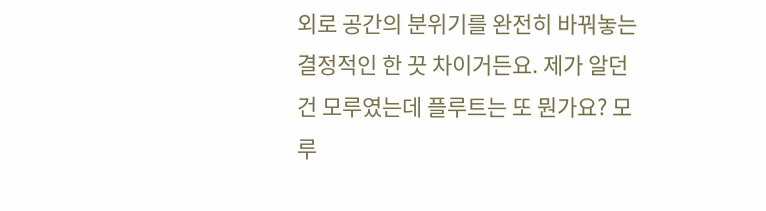외로 공간의 분위기를 완전히 바꿔놓는 결정적인 한 끗 차이거든요. 제가 알던 건 모루였는데 플루트는 또 뭔가요? 모루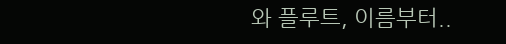와 플루트, 이름부터..